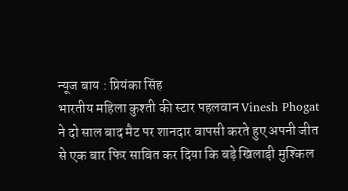न्यूज बाय : प्रियंका सिंह
भारतीय महिला कुश्ती की स्टार पहलवान Vinesh Phogat ने दो साल बाद मैट पर शानदार वापसी करते हुए अपनी जीत से एक बार फिर साबित कर दिया कि बड़े खिलाड़ी मुश्किल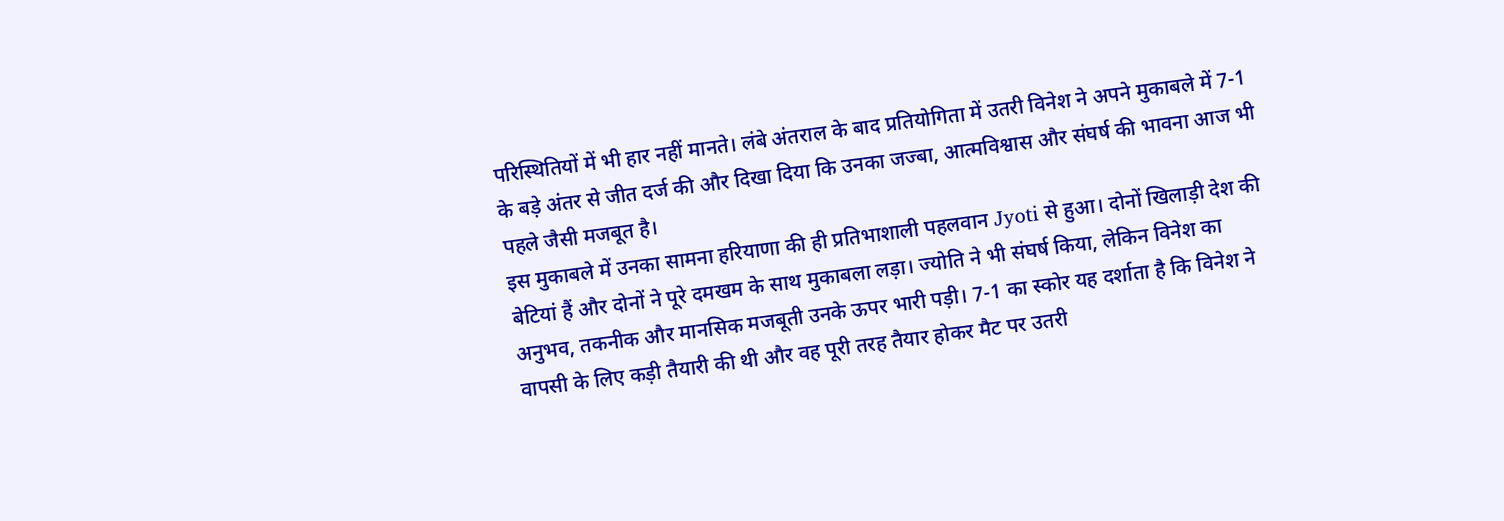परिस्थितियों में भी हार नहीं मानते। लंबे अंतराल के बाद प्रतियोगिता में उतरी विनेश ने अपने मुकाबले में 7-1 के बड़े अंतर से जीत दर्ज की और दिखा दिया कि उनका जज्बा, आत्मविश्वास और संघर्ष की भावना आज भी पहले जैसी मजबूत है।
इस मुकाबले में उनका सामना हरियाणा की ही प्रतिभाशाली पहलवान Jyoti से हुआ। दोनों खिलाड़ी देश की बेटियां हैं और दोनों ने पूरे दमखम के साथ मुकाबला लड़ा। ज्योति ने भी संघर्ष किया, लेकिन विनेश का अनुभव, तकनीक और मानसिक मजबूती उनके ऊपर भारी पड़ी। 7-1 का स्कोर यह दर्शाता है कि विनेश ने वापसी के लिए कड़ी तैयारी की थी और वह पूरी तरह तैयार होकर मैट पर उतरी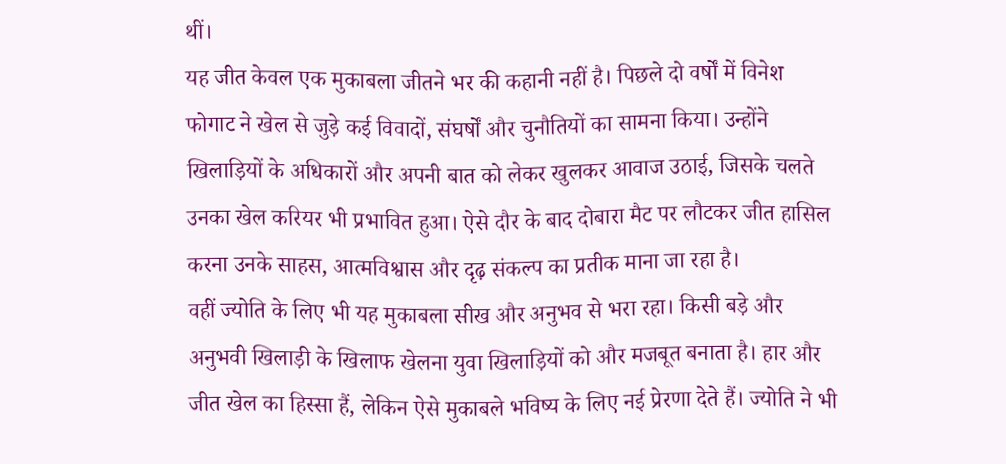थीं।
यह जीत केवल एक मुकाबला जीतने भर की कहानी नहीं है। पिछले दो वर्षों में विनेश फोगाट ने खेल से जुड़े कई विवादों, संघर्षों और चुनौतियों का सामना किया। उन्होंने खिलाड़ियों के अधिकारों और अपनी बात को लेकर खुलकर आवाज उठाई, जिसके चलते उनका खेल करियर भी प्रभावित हुआ। ऐसे दौर के बाद दोबारा मैट पर लौटकर जीत हासिल करना उनके साहस, आत्मविश्वास और दृढ़ संकल्प का प्रतीक माना जा रहा है।
वहीं ज्योति के लिए भी यह मुकाबला सीख और अनुभव से भरा रहा। किसी बड़े और अनुभवी खिलाड़ी के खिलाफ खेलना युवा खिलाड़ियों को और मजबूत बनाता है। हार और जीत खेल का हिस्सा हैं, लेकिन ऐसे मुकाबले भविष्य के लिए नई प्रेरणा देते हैं। ज्योति ने भी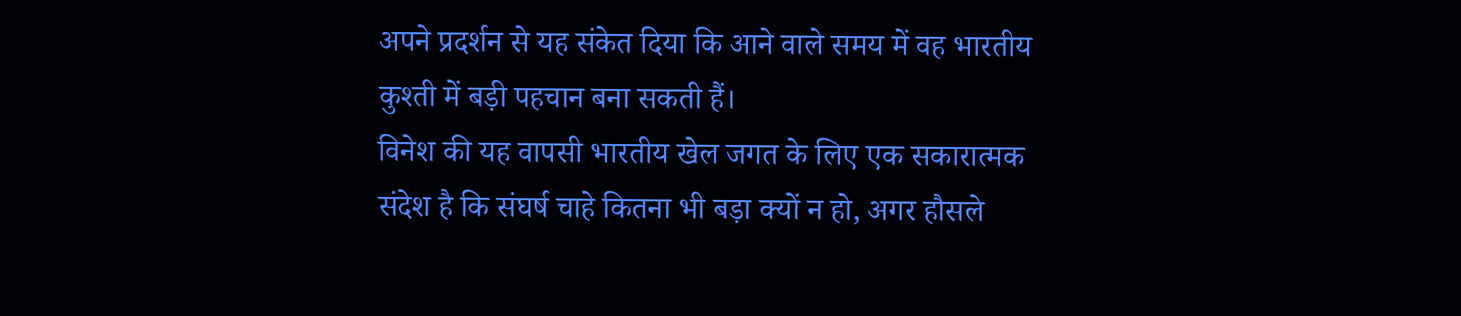अपने प्रदर्शन से यह संकेत दिया कि आने वाले समय में वह भारतीय कुश्ती में बड़ी पहचान बना सकती हैं।
विनेश की यह वापसी भारतीय खेल जगत के लिए एक सकारात्मक संदेश है कि संघर्ष चाहे कितना भी बड़ा क्यों न हो, अगर हौसले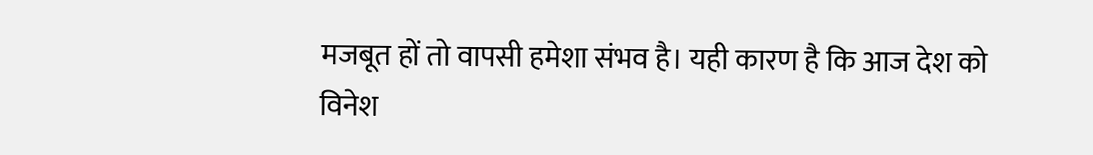मजबूत हों तो वापसी हमेशा संभव है। यही कारण है कि आज देश को विनेश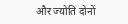और ज्योति दोनों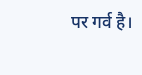पर गर्व है।